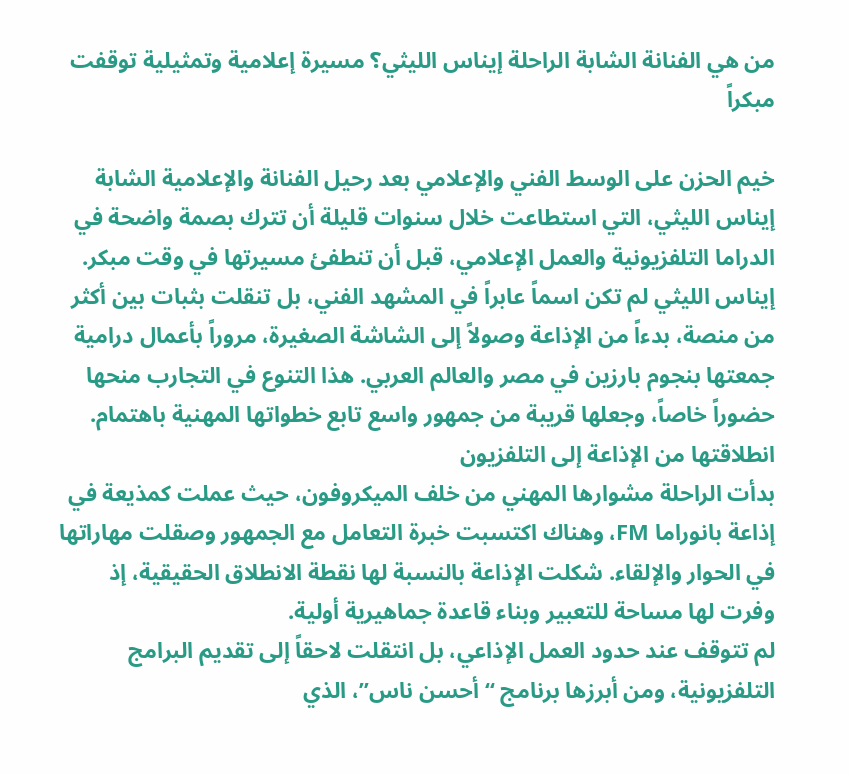من هي الفنانة الشابة الراحلة إيناس الليثي؟ مسيرة إعلامية وتمثيلية توقفت مبكراً

خيم الحزن على الوسط الفني والإعلامي بعد رحيل الفنانة والإعلامية الشابة إيناس الليثي، التي استطاعت خلال سنوات قليلة أن تترك بصمة واضحة في الدراما التلفزيونية والعمل الإعلامي، قبل أن تنطفئ مسيرتها في وقت مبكر.
إيناس الليثي لم تكن اسماً عابراً في المشهد الفني، بل تنقلت بثبات بين أكثر من منصة، بدءاً من الإذاعة وصولاً إلى الشاشة الصغيرة، مروراً بأعمال درامية جمعتها بنجوم بارزين في مصر والعالم العربي. هذا التنوع في التجارب منحها حضوراً خاصاً، وجعلها قريبة من جمهور واسع تابع خطواتها المهنية باهتمام.
انطلاقتها من الإذاعة إلى التلفزيون
بدأت الراحلة مشوارها المهني من خلف الميكروفون، حيث عملت كمذيعة في إذاعة بانوراما FM، وهناك اكتسبت خبرة التعامل مع الجمهور وصقلت مهاراتها في الحوار والإلقاء. شكلت الإذاعة بالنسبة لها نقطة الانطلاق الحقيقية، إذ وفرت لها مساحة للتعبير وبناء قاعدة جماهيرية أولية.
لم تتوقف عند حدود العمل الإذاعي، بل انتقلت لاحقاً إلى تقديم البرامج التلفزيونية، ومن أبرزها برنامج “أحسن ناس”، الذي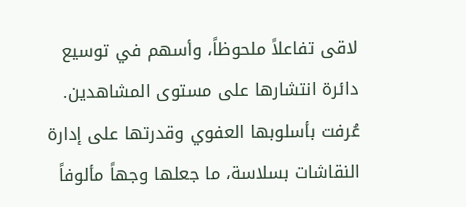لاقى تفاعلاً ملحوظاً، وأسهم في توسيع دائرة انتشارها على مستوى المشاهدين. عُرفت بأسلوبها العفوي وقدرتها على إدارة النقاشات بسلاسة، ما جعلها وجهاً مألوفاً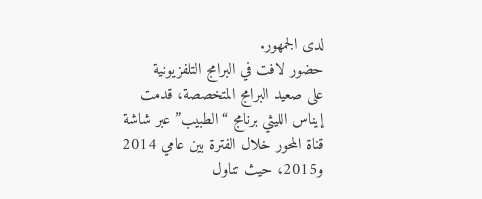لدى الجمهور.
حضور لافت في البرامج التلفزيونية
على صعيد البرامج المتخصصة، قدمت إيناس الليثي برنامج “الطبيب” عبر شاشة قناة المحور خلال الفترة بين عامي 2014 و2015، حيث تناول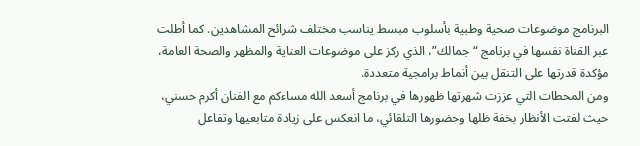البرنامج موضوعات صحية وطبية بأسلوب مبسط يناسب مختلف شرائح المشاهدين. كما أطلت عبر القناة نفسها في برنامج “جمالك”، الذي ركز على موضوعات العناية والمظهر والصحة العامة، مؤكدة قدرتها على التنقل بين أنماط برامجية متعددة.
ومن المحطات التي عززت شهرتها ظهورها في برنامج أسعد الله مساءكم مع الفنان أكرم حسني، حيث لفتت الأنظار بخفة ظلها وحضورها التلقائي، ما انعكس على زيادة متابعيها وتفاعل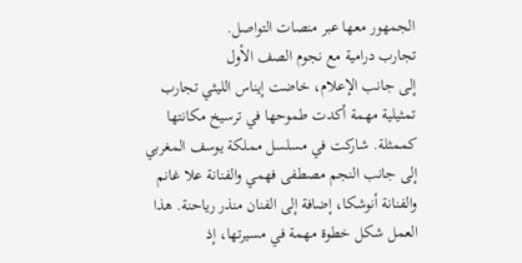الجمهور معها عبر منصات التواصل.
تجارب درامية مع نجوم الصف الأول
إلى جانب الإعلام، خاضت إيناس الليثي تجارب تمثيلية مهمة أكدت طموحها في ترسيخ مكانتها كممثلة. شاركت في مسلسل مملكة يوسف المغربي إلى جانب النجم مصطفى فهمي والفنانة علا غانم والفنانة أنوشكا، إضافة إلى الفنان منذر رياحنة. هذا العمل شكل خطوة مهمة في مسيرتها، إذ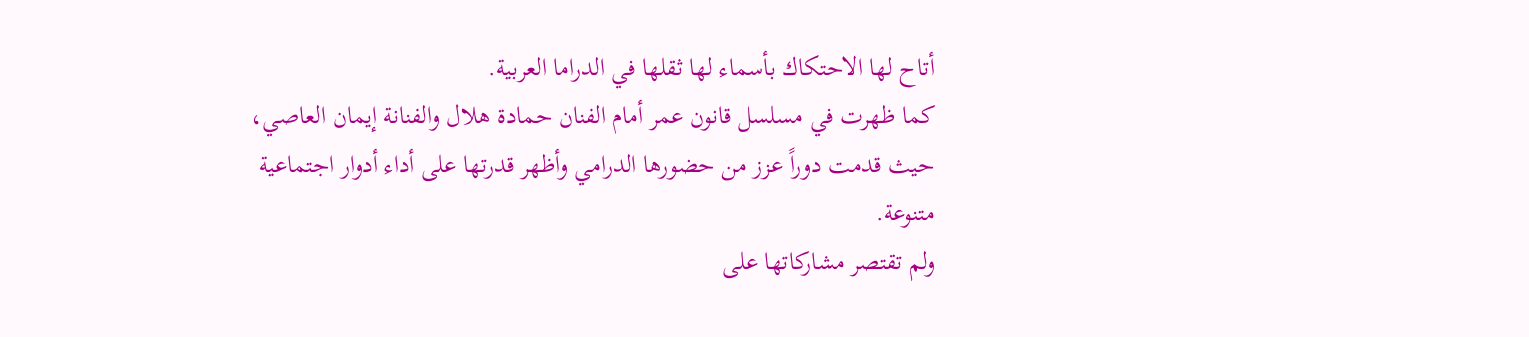أتاح لها الاحتكاك بأسماء لها ثقلها في الدراما العربية.
كما ظهرت في مسلسل قانون عمر أمام الفنان حمادة هلال والفنانة إيمان العاصي، حيث قدمت دوراً عزز من حضورها الدرامي وأظهر قدرتها على أداء أدوار اجتماعية متنوعة.
ولم تقتصر مشاركاتها على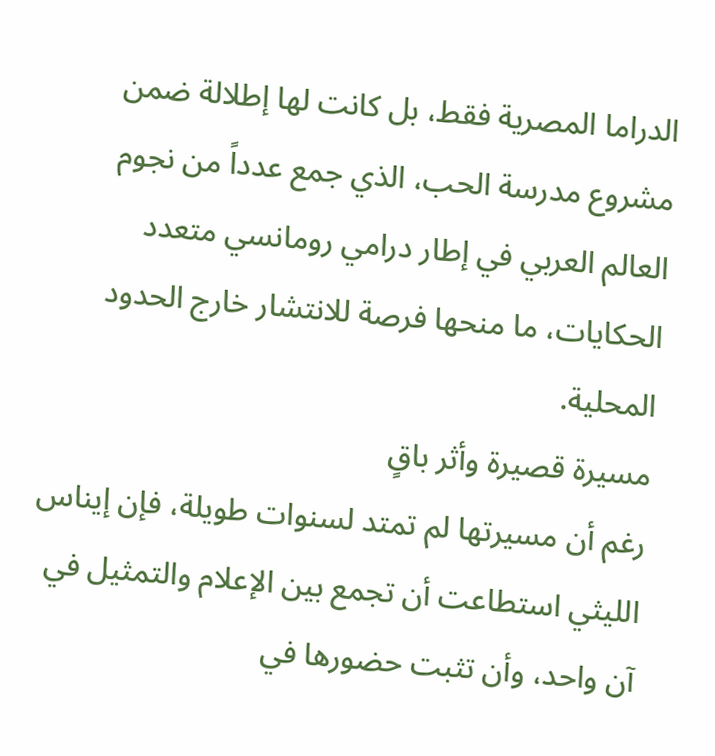الدراما المصرية فقط، بل كانت لها إطلالة ضمن مشروع مدرسة الحب، الذي جمع عدداً من نجوم العالم العربي في إطار درامي رومانسي متعدد الحكايات، ما منحها فرصة للانتشار خارج الحدود المحلية.
مسيرة قصيرة وأثر باقٍ
رغم أن مسيرتها لم تمتد لسنوات طويلة، فإن إيناس الليثي استطاعت أن تجمع بين الإعلام والتمثيل في آن واحد، وأن تثبت حضورها في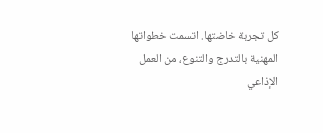كل تجربة خاضتها. اتسمت خطواتها المهنية بالتدرج والتنوع، من العمل الإذاعي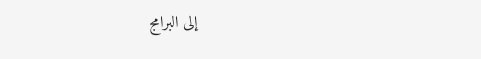إلى البرامج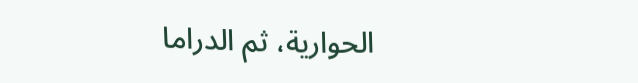الحوارية، ثم الدراما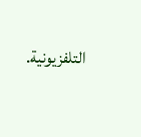التلفزيونية.